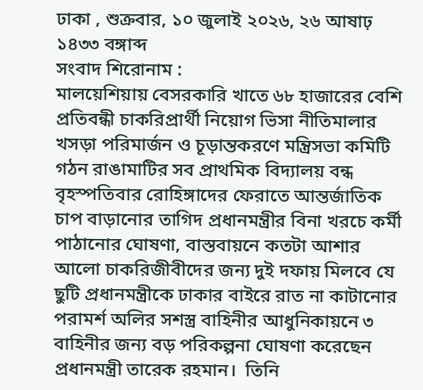ঢাকা , শুক্রবার, ১০ জুলাই ২০২৬, ২৬ আষাঢ় ১৪৩৩ বঙ্গাব্দ
সংবাদ শিরোনাম :
মালয়েশিয়ায় বেসরকারি খাতে ৬৮ হাজারের বেশি প্রতিবন্ধী চাকরিপ্রার্থী নিয়োগ ভিসা নীতিমালার খসড়া পরিমার্জন ও চূড়ান্তকরণে মন্ত্রিসভা কমিটি গঠন রাঙামাটির সব প্রাথমিক বিদ্যালয় বন্ধ বৃহস্পতিবার রোহিঙ্গাদের ফেরাতে আন্তর্জাতিক চাপ বাড়ানোর তাগিদ প্রধানমন্ত্রীর বিনা খরচে কর্মী পাঠানোর ঘোষণা, বাস্তবায়নে কতটা আশার আলো চাকরিজীবীদের জন্য দুই দফায় মিলবে যে ছুটি প্রধানমন্ত্রীকে ঢাকার বাইরে রাত না কাটানোর পরামর্শ অলির সশস্ত্র বাহিনীর আধুনিকায়নে ৩ বাহিনীর জন্য বড় পরিকল্পনা ঘোষণা করেছেন প্রধানমন্ত্রী তারেক রহমান।  তিনি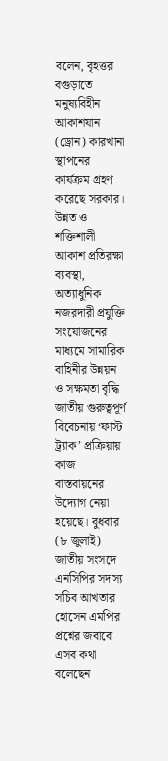বলেন, বৃহত্তর বগুড়াতে মনুষ্যবিহীন আকাশযান (ড্রোন) কারখানা স্থাপনের কার্যক্রম গ্রহণ করেছে সরকার। উন্নত ও শক্তিশালী আকাশ প্রতিরক্ষা ব্যবস্থা, অত্যাধুনিক নজরদারী প্রযুক্তি সংযোজনের মাধ্যমে সামারিক বাহিনীর উন্নয়ন ও সক্ষমতা বৃদ্ধি জাতীয় গুরুত্বপূর্ণ বিবেচনায় ‘ফাস্ট ট্র্যাক’ প্রক্রিয়ায় কাজ বাস্তবায়নের উদ্যোগ নেয়া হয়েছে। বুধবার (৮ জুলাই) জাতীয় সংসদে এনসিপির সদস্য সচিব আখতার হোসেন এমপির প্রশ্নের জবাবে এসব কথা বলেছেন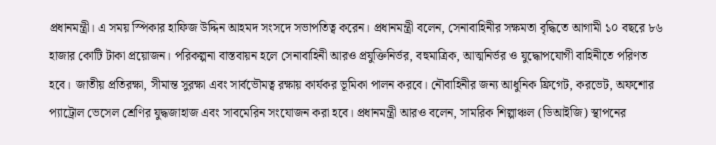প্রধানমন্ত্রী। এ সময় স্পিকার হাফিজ উদ্দিন আহমদ সংসদে সভাপতিত্ব করেন। প্রধানমন্ত্রী বলেন, সেনাবাহিনীর সক্ষমতা বৃদ্ধিতে আগামী ১০ বছরে ৮৬ হাজার কোটি টাকা প্রয়োজন। পরিকল্পনা বাস্তবায়ন হলে সেনাবাহিনী আরও প্রযুক্তিনির্ভর, বহুমাত্রিক, আত্মনির্ভর ও যুদ্ধোপযোগী বাহিনীতে পরিণত হবে।  জাতীয় প্রতিরক্ষা, সীমান্ত সুরক্ষা এবং সার্বভৌমত্ব রক্ষায় কার্যকর ভূমিকা পালন করবে। নৌবাহিনীর জন্য আধুনিক ফ্রিগেট, করভেট, অফশোর প্যাট্রোল ভেসেল শ্রেণির যুদ্ধজাহাজ এবং সাবমেরিন সংযোজন করা হবে। প্রধানমন্ত্রী আরও বলেন, সামরিক শিল্পাঞ্চল (ডিআইজি) স্থাপনের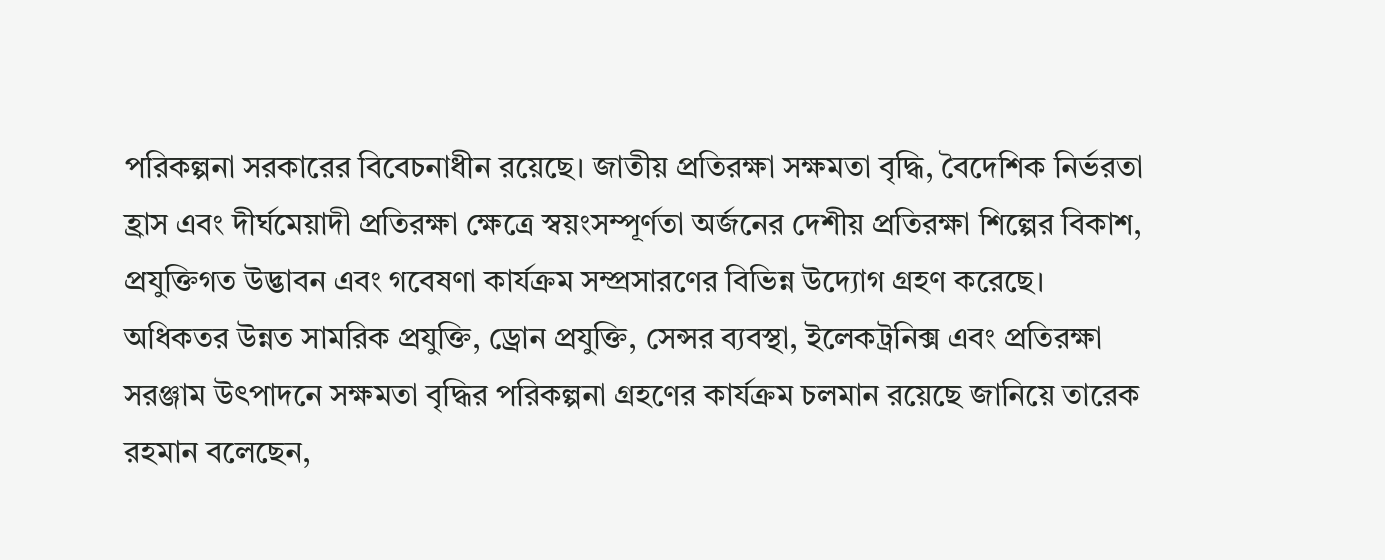পরিকল্পনা সরকারের বিবেচনাধীন রয়েছে। জাতীয় প্রতিরক্ষা সক্ষমতা বৃদ্ধি, বৈদেশিক নির্ভরতা হ্রাস এবং দীর্ঘমেয়াদী প্রতিরক্ষা ক্ষেত্রে স্বয়ংসম্পূর্ণতা অর্জনের দেশীয় প্রতিরক্ষা শিল্পের বিকাশ, প্রযুক্তিগত উদ্ভাবন এবং গবেষণা কার্যক্রম সম্প্রসারণের বিভিন্ন উদ্যোগ গ্রহণ করেছে। অধিকতর উন্নত সামরিক প্রযুক্তি, ড্রোন প্রযুক্তি, সেন্সর ব্যবস্থা, ইলেকট্রনিক্স এবং প্রতিরক্ষা সরঞ্জাম উৎপাদনে সক্ষমতা বৃদ্ধির পরিকল্পনা গ্রহণের কার্যক্রম চলমান রয়েছে জানিয়ে তারেক রহমান বলেছেন,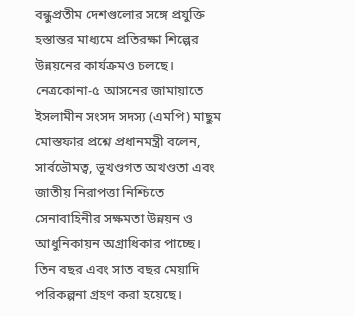বন্ধুপ্রতীম দেশগুলোর সঙ্গে প্রযুক্তি হস্তান্তর মাধ্যমে প্রতিরক্ষা শিল্পের উন্নয়নের কার্যক্রমও চলছে। নেত্রকোনা-৫ আসনের জামায়াতে ইসলামীন সংসদ সদস্য (এমপি) মাছুম মোস্তফার প্রশ্নে প্রধানমন্ত্রী বলেন, সার্বভৌমত্ব, ভূখণ্ডগত অখণ্ডতা এবং জাতীয় নিরাপত্তা নিশ্চিতে সেনাবাহিনীর সক্ষমতা উন্নয়ন ও আধুনিকায়ন অগ্রাধিকার পাচ্ছে। তিন বছর এবং সাত বছর মেয়াদি পরিকল্পনা গ্রহণ করা হয়েছে।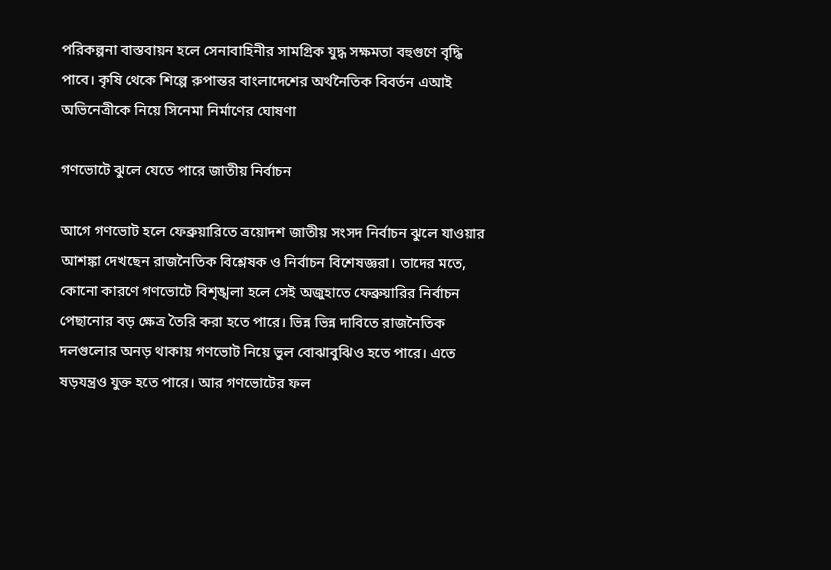পরিকল্পনা বাস্তবায়ন হলে সেনাবাহিনীর সামগ্রিক যুদ্ধ সক্ষমতা বহুগুণে বৃদ্ধি পাবে। কৃষি থেকে শিল্পে রুপান্তর বাংলাদেশের অর্থনৈতিক বিবর্তন এআই অভিনেত্রীকে নিয়ে সিনেমা নির্মাণের ঘোষণা

গণভোটে ঝুলে যেতে পারে জাতীয় নির্বাচন

আগে গণভোট হলে ফেব্রুয়ারিতে ত্রয়োদশ জাতীয় সংসদ নির্বাচন ঝুলে যাওয়ার আশঙ্কা দেখছেন রাজনৈতিক বিশ্লেষক ও নির্বাচন বিশেষজ্ঞরা। তাদের মতে, কোনো কারণে গণভোটে বিশৃঙ্খলা হলে সেই অজুহাতে ফেব্রুয়ারির নির্বাচন পেছানোর বড় ক্ষেত্র তৈরি করা হতে পারে। ভিন্ন ভিন্ন দাবিতে রাজনৈতিক দলগুলোর অনড় থাকায় গণভোট নিয়ে ভুল বোঝাবুঝিও হতে পারে। এতে ষড়যন্ত্রও যুক্ত হতে পারে। আর গণভোটের ফল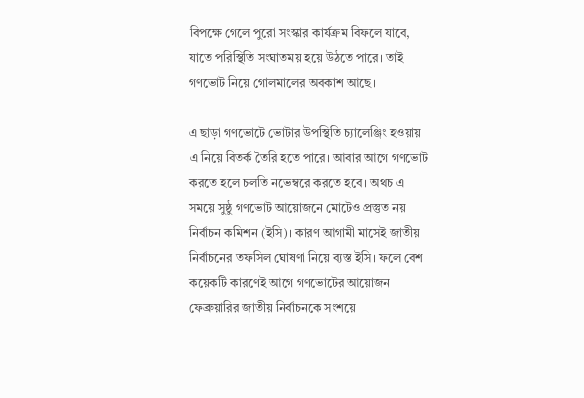বিপক্ষে গেলে পুরো সংস্কার কার্যক্রম বিফলে যাবে, যাতে পরিস্থিতি সংঘাতময় হয়ে উঠতে পারে। তাই গণভোট নিয়ে গোলমালের অবকাশ আছে।

এ ছাড়া গণভোটে ভোটার উপস্থিতি চ্যালেঞ্জিং হওয়ায় এ নিয়ে বিতর্ক তৈরি হতে পারে। আবার আগে গণভোট করতে হলে চলতি নভেম্বরে করতে হবে। অথচ এ সময়ে সুষ্ঠু গণভোট আয়োজনে মোটেও প্রস্তুত নয় নির্বাচন কমিশন (ইসি)। কারণ আগামী মাসেই জাতীয় নির্বাচনের তফসিল ঘোষণা নিয়ে ব্যস্ত ইসি। ফলে বেশ কয়েকটি কারণেই আগে গণভোটের আয়োজন ফেব্রুয়ারির জাতীয় নির্বাচনকে সংশয়ে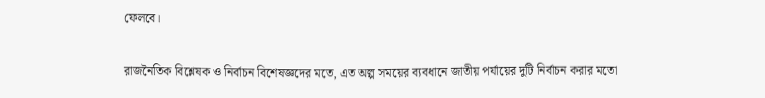ফেলবে।

রাজনৈতিক বিশ্লেষক ও নির্বাচন বিশেষজ্ঞদের মতে, এত অল্প সময়ের ব্যবধানে জাতীয় পর্যায়ের দুটি নির্বাচন করার মতো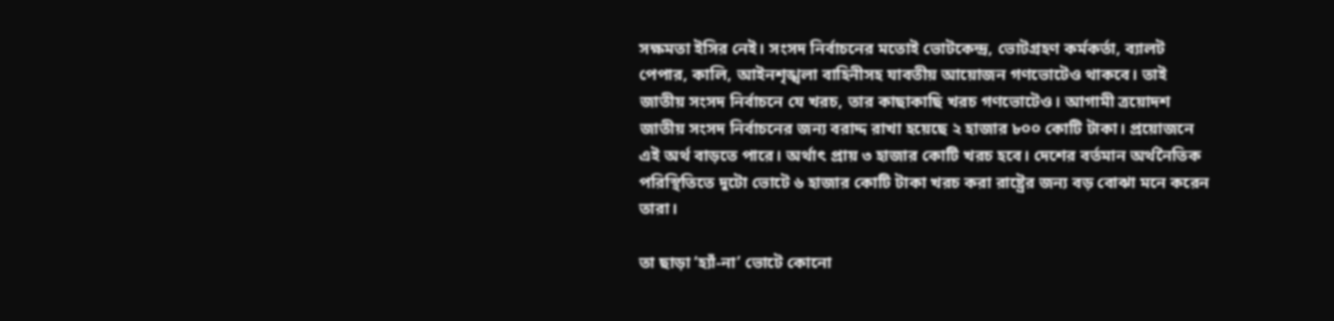সক্ষমতা ইসির নেই। সংসদ নির্বাচনের মতোই ভোটকেন্দ্র, ভোটগ্রহণ কর্মকর্তা, ব্যালট পেপার, কালি, আইনশৃঙ্খলা বাহিনীসহ যাবতীয় আয়োজন গণভোটেও থাকবে। তাই জাতীয় সংসদ নির্বাচনে যে খরচ, তার কাছাকাছি খরচ গণভোটেও। আগামী ত্রয়োদশ জাতীয় সংসদ নির্বাচনের জন্য বরাদ্দ রাখা হয়েছে ২ হাজার ৮০০ কোটি টাকা। প্রয়োজনে এই অর্থ বাড়তে পারে। অর্থাৎ প্রায় ৩ হাজার কোটি খরচ হবে। দেশের বর্তমান অর্থনৈতিক পরিস্থিতিতে দুটো ভোটে ৬ হাজার কোটি টাকা খরচ করা রাষ্ট্রের জন্য বড় বোঝা মনে করেন তারা।

তা ছাড়া ‘হ্যাঁ-না’ ভোটে কোনো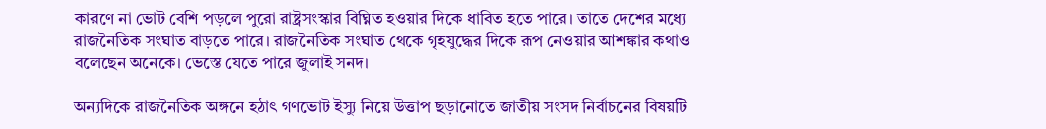কারণে না ভোট বেশি পড়লে পুরো রাষ্ট্রসংস্কার বিঘ্নিত হওয়ার দিকে ধাবিত হতে পারে। তাতে দেশের মধ্যে রাজনৈতিক সংঘাত বাড়তে পারে। রাজনৈতিক সংঘাত থেকে গৃহযুদ্ধের দিকে রূপ নেওয়ার আশঙ্কার কথাও বলেছেন অনেকে। ভেস্তে যেতে পারে জুলাই সনদ।

অন্যদিকে রাজনৈতিক অঙ্গনে হঠাৎ গণভোট ইস্যু নিয়ে উত্তাপ ছড়ানোতে জাতীয় সংসদ নির্বাচনের বিষয়টি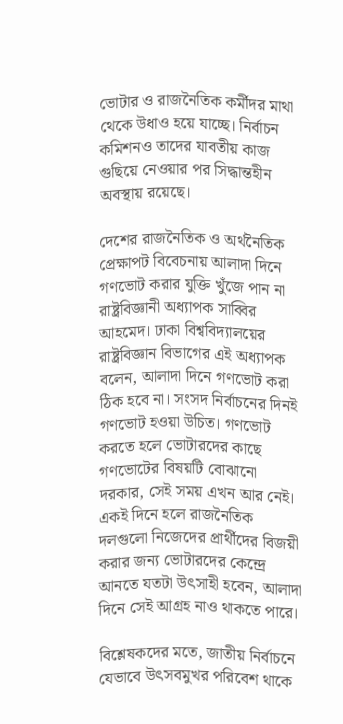ভোটার ও রাজনৈতিক কর্মীদর মাথা থেকে উধাও হয়ে যাচ্ছে। নির্বাচন কমিশনও তাদের যাবতীয় কাজ গুছিয়ে নেওয়ার পর সিদ্ধান্তহীন অবস্থায় রয়েছে।

দেশের রাজনৈতিক ও অর্থনৈতিক প্রেক্ষাপট বিবেচনায় আলাদা দিনে গণভোট করার যুক্তি খুঁজে পান না রাষ্ট্রবিজ্ঞানী অধ্যাপক সাব্বির আহমেদ। ঢাকা বিশ্ববিদ্যালয়ের রাষ্ট্রবিজ্ঞান বিভাগের এই অধ্যাপক বলেন, আলাদা দিনে গণভোট করা ঠিক হবে না। সংসদ নির্বাচনের দিনই গণভোট হওয়া উচিত। গণভোট করতে হলে ভোটারদের কাছে গণভোটের বিষয়টি বোঝানো দরকার, সেই সময় এখন আর নেই। একই দিনে হলে রাজনৈতিক দলগুলো নিজেদের প্রার্থীদের বিজয়ী করার জন্য ভোটারদের কেন্দ্রে আনতে যতটা উৎসাহী হবেন, আলাদা দিনে সেই আগ্রহ নাও থাকতে পারে।

বিশ্লেষকদের মতে, জাতীয় নির্বাচনে যেভাবে উৎসবমুখর পরিবেশ থাকে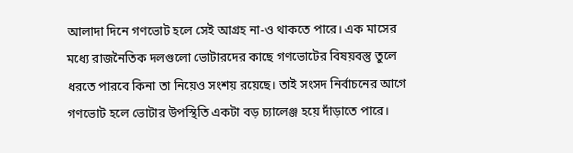আলাদা দিনে গণভোট হলে সেই আগ্রহ না-ও থাকতে পারে। এক মাসের মধ্যে রাজনৈতিক দলগুলো ভোটারদের কাছে গণভোটের বিষয়বস্তু তুলে ধরতে পারবে কিনা তা নিয়েও সংশয় রয়েছে। তাই সংসদ নির্বাচনের আগে গণভোট হলে ভোটার উপস্থিতি একটা বড় চ্যালেঞ্জ হয়ে দাঁড়াতে পারে।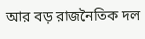আর বড় রাজনৈতিক দল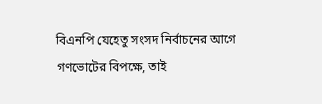বিএনপি যেহেতু সংসদ নির্বাচনের আগে গণভোটের বিপক্ষে, তাই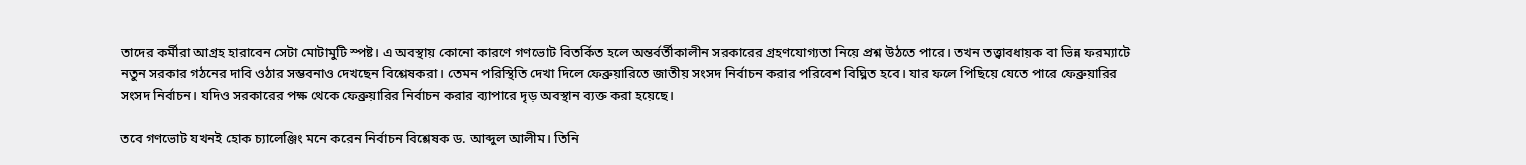তাদের কর্মীরা আগ্রহ হারাবেন সেটা মোটামুটি স্পষ্ট। এ অবস্থায় কোনো কারণে গণভোট বিতর্কিত হলে অন্তর্বর্তীকালীন সরকারের গ্রহণযোগ্যতা নিয়ে প্রশ্ন উঠতে পারে। তখন তত্ত্বাবধায়ক বা ভিন্ন ফরম্যাটে নতুন সরকার গঠনের দাবি ওঠার সম্ভবনাও দেখছেন বিশ্লেষকরা। তেমন পরিস্থিতি দেখা দিলে ফেব্রুয়ারিতে জাতীয় সংসদ নির্বাচন করার পরিবেশ বিঘ্নিত হবে। যার ফলে পিছিয়ে যেতে পারে ফেব্রুয়ারির সংসদ নির্বাচন। যদিও সরকারের পক্ষ থেকে ফেব্রুয়ারির নির্বাচন করার ব্যাপারে দৃড় অবস্থান ব্যক্ত করা হয়েছে।

তবে গণভোট যখনই হোক চ্যালেঞ্জিং মনে করেন নির্বাচন বিশ্লেষক ড. আব্দুল আলীম। তিনি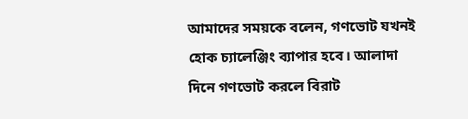আমাদের সময়কে বলেন, গণভোট যখনই হোক চ্যালেঞ্জিং ব্যাপার হবে। আলাদা দিনে গণভোট করলে বিরাট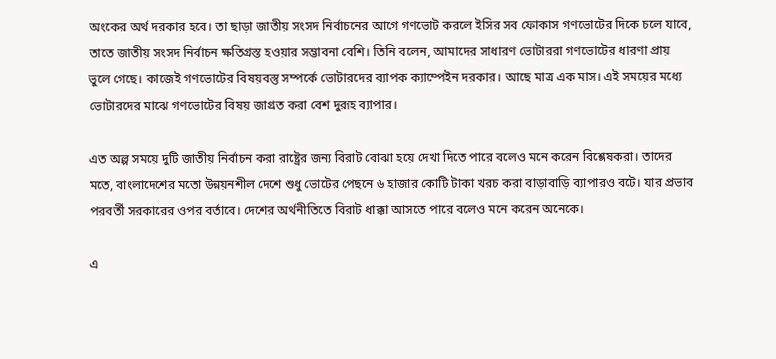অংকের অর্থ দরকার হবে। তা ছাড়া জাতীয় সংসদ নির্বাচনের আগে গণভোট করলে ইসির সব ফোকাস গণভোটের দিকে চলে যাবে, তাতে জাতীয় সংসদ নির্বাচন ক্ষতিগ্রস্ত হওয়ার সম্ভাবনা বেশি। তিনি বলেন, আমাদের সাধারণ ভোটাররা গণভোটের ধারণা প্রায় ভুলে গেছে। কাজেই গণভোটের বিষয়বস্তু সম্পর্কে ভোটারদের ব্যাপক ক্যাম্পেইন দরকার। আছে মাত্র এক মাস। এই সময়ের মধ্যে ভোটারদের মাঝে গণভোটের বিষয় জাগ্রত করা বেশ দুরূহ ব্যাপার।

এত অল্প সময়ে দুটি জাতীয় নির্বাচন করা রাষ্ট্রের জন্য বিরাট বোঝা হয়ে দেখা দিতে পারে বলেও মনে করেন বিশ্লেষকরা। তাদের মতে, বাংলাদেশের মতো উন্নয়নশীল দেশে শুধু ভোটের পেছনে ৬ হাজার কোটি টাকা খরচ করা বাড়াবাড়ি ব্যাপারও বটে। যার প্রভাব পরবর্তী সরকারের ওপর বর্তাবে। দেশের অর্থনীতিতে বিরাট ধাক্কা আসতে পারে বলেও মনে করেন অনেকে।

এ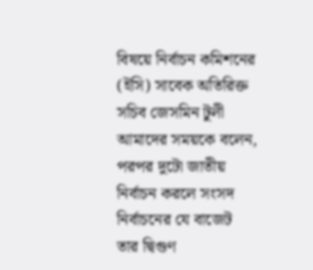বিষয়ে নির্বাচন কমিশনের (ইসি) সাবেক অতিরিক্ত সচিব জেসমিন টুলী আমাদের সময়কে বলেন, পরপর দুটো জাতীয় নির্বাচন করলে সংসদ নির্বাচনের যে বাজেট তার দ্বিগুণ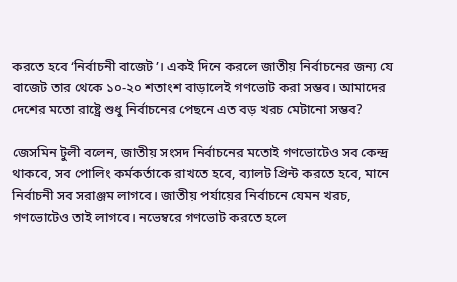করতে হবে ‘নির্বাচনী বাজেট’। একই দিনে করলে জাতীয় নির্বাচনের জন্য যে বাজেট তার থেকে ১০-২০ শতাংশ বাড়ালেই গণভোট করা সম্ভব। আমাদের দেশের মতো রাষ্ট্রে শুধু নির্বাচনের পেছনে এত বড় খরচ মেটানো সম্ভব?

জেসমিন টুলী বলেন, জাতীয় সংসদ নির্বাচনের মতোই গণভোটেও সব কেন্দ্র থাকবে, সব পোলিং কর্মকর্তাকে রাখতে হবে, ব্যালট প্রিন্ট করতে হবে, মানে নির্বাচনী সব সরাঞ্জম লাগবে। জাতীয় পর্যায়ের নির্বাচনে যেমন খরচ, গণভোটেও তাই লাগবে। নভেম্বরে গণভোট করতে হলে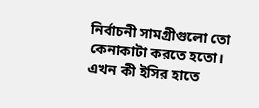নির্বাচনী সামগ্রীগুলো তো কেনাকাটা করতে হতো। এখন কী ইসির হাতে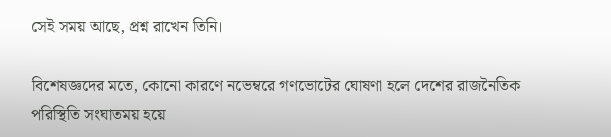সেই সময় আছে, প্রশ্ন রাখেন তিনি।

বিশেষজ্ঞদের মতে, কোনো কারণে নভেম্বরে গণভোটের ঘোষণা হলে দেশের রাজনৈতিক পরিস্থিতি সংঘাতময় হয়ে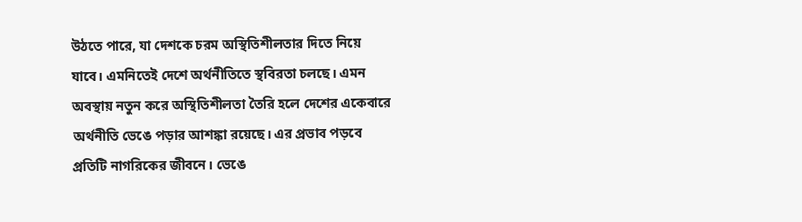উঠতে পারে, যা দেশকে চরম অস্থিতিশীলতার দিতে নিয়ে যাবে। এমনিতেই দেশে অর্থনীতিতে স্থবিরতা চলছে। এমন অবস্থায় নতুন করে অস্থিতিশীলতা তৈরি হলে দেশের একেবারে অর্থনীতি ভেঙে পড়ার আশঙ্কা রয়েছে। এর প্রভাব পড়বে প্রতিটি নাগরিকের জীবনে। ভেঙে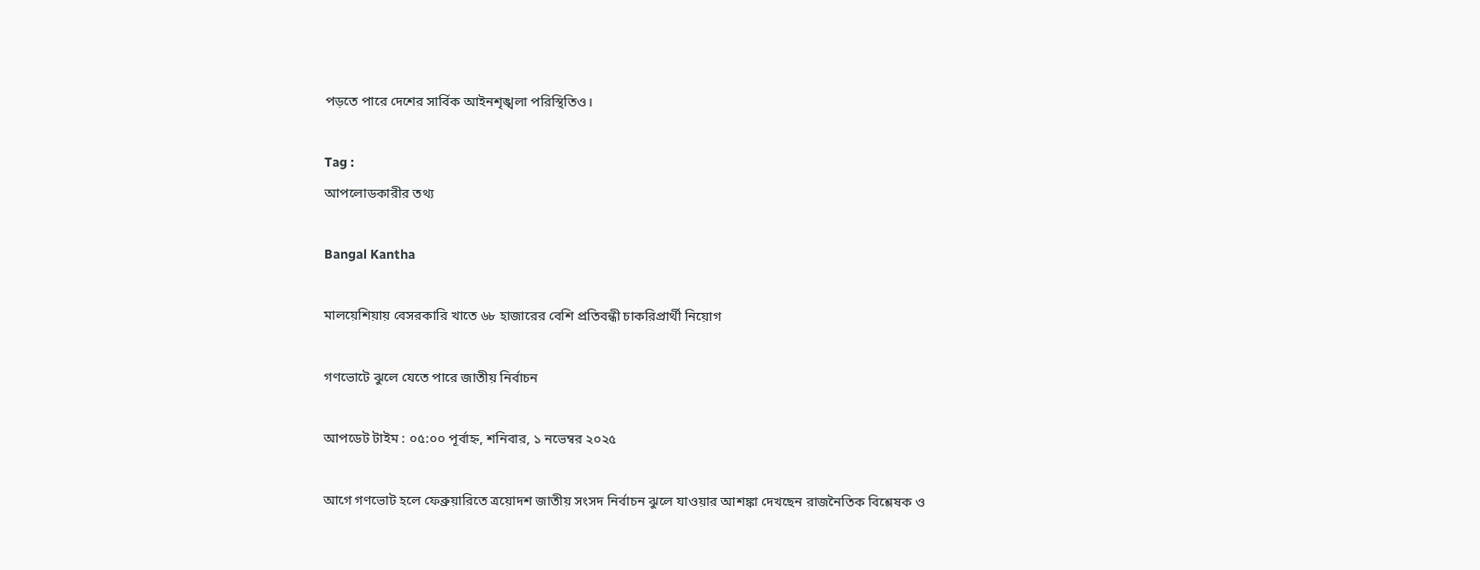পড়তে পারে দেশের সার্বিক আইনশৃঙ্খলা পরিস্থিতিও।

Tag :
আপলোডকারীর তথ্য

Bangal Kantha

মালয়েশিয়ায় বেসরকারি খাতে ৬৮ হাজারের বেশি প্রতিবন্ধী চাকরিপ্রার্থী নিয়োগ

গণভোটে ঝুলে যেতে পারে জাতীয় নির্বাচন

আপডেট টাইম : ০৫:০০ পূর্বাহ্ন, শনিবার, ১ নভেম্বর ২০২৫

আগে গণভোট হলে ফেব্রুয়ারিতে ত্রয়োদশ জাতীয় সংসদ নির্বাচন ঝুলে যাওয়ার আশঙ্কা দেখছেন রাজনৈতিক বিশ্লেষক ও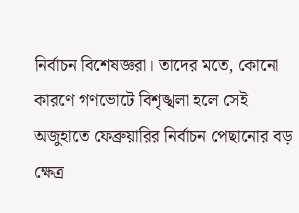নির্বাচন বিশেষজ্ঞরা। তাদের মতে, কোনো কারণে গণভোটে বিশৃঙ্খলা হলে সেই অজুহাতে ফেব্রুয়ারির নির্বাচন পেছানোর বড় ক্ষেত্র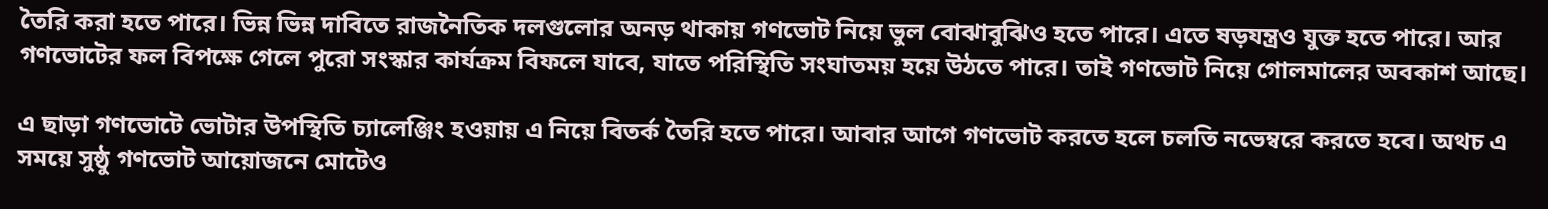তৈরি করা হতে পারে। ভিন্ন ভিন্ন দাবিতে রাজনৈতিক দলগুলোর অনড় থাকায় গণভোট নিয়ে ভুল বোঝাবুঝিও হতে পারে। এতে ষড়যন্ত্রও যুক্ত হতে পারে। আর গণভোটের ফল বিপক্ষে গেলে পুরো সংস্কার কার্যক্রম বিফলে যাবে, যাতে পরিস্থিতি সংঘাতময় হয়ে উঠতে পারে। তাই গণভোট নিয়ে গোলমালের অবকাশ আছে।

এ ছাড়া গণভোটে ভোটার উপস্থিতি চ্যালেঞ্জিং হওয়ায় এ নিয়ে বিতর্ক তৈরি হতে পারে। আবার আগে গণভোট করতে হলে চলতি নভেম্বরে করতে হবে। অথচ এ সময়ে সুষ্ঠু গণভোট আয়োজনে মোটেও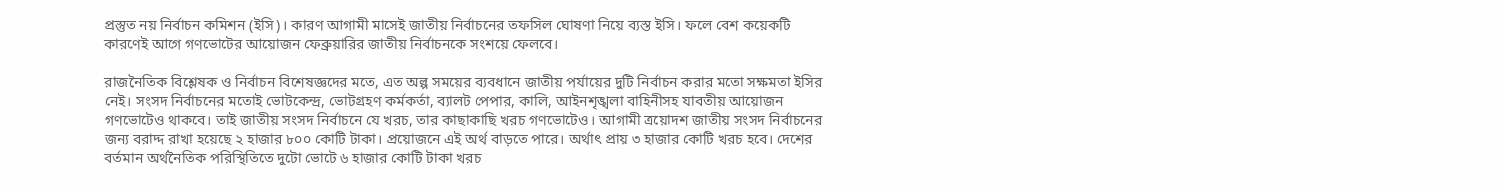প্রস্তুত নয় নির্বাচন কমিশন (ইসি)। কারণ আগামী মাসেই জাতীয় নির্বাচনের তফসিল ঘোষণা নিয়ে ব্যস্ত ইসি। ফলে বেশ কয়েকটি কারণেই আগে গণভোটের আয়োজন ফেব্রুয়ারির জাতীয় নির্বাচনকে সংশয়ে ফেলবে।

রাজনৈতিক বিশ্লেষক ও নির্বাচন বিশেষজ্ঞদের মতে, এত অল্প সময়ের ব্যবধানে জাতীয় পর্যায়ের দুটি নির্বাচন করার মতো সক্ষমতা ইসির নেই। সংসদ নির্বাচনের মতোই ভোটকেন্দ্র, ভোটগ্রহণ কর্মকর্তা, ব্যালট পেপার, কালি, আইনশৃঙ্খলা বাহিনীসহ যাবতীয় আয়োজন গণভোটেও থাকবে। তাই জাতীয় সংসদ নির্বাচনে যে খরচ, তার কাছাকাছি খরচ গণভোটেও। আগামী ত্রয়োদশ জাতীয় সংসদ নির্বাচনের জন্য বরাদ্দ রাখা হয়েছে ২ হাজার ৮০০ কোটি টাকা। প্রয়োজনে এই অর্থ বাড়তে পারে। অর্থাৎ প্রায় ৩ হাজার কোটি খরচ হবে। দেশের বর্তমান অর্থনৈতিক পরিস্থিতিতে দুটো ভোটে ৬ হাজার কোটি টাকা খরচ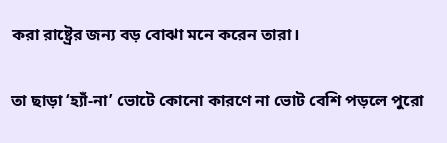করা রাষ্ট্রের জন্য বড় বোঝা মনে করেন তারা।

তা ছাড়া ‘হ্যাঁ-না’ ভোটে কোনো কারণে না ভোট বেশি পড়লে পুরো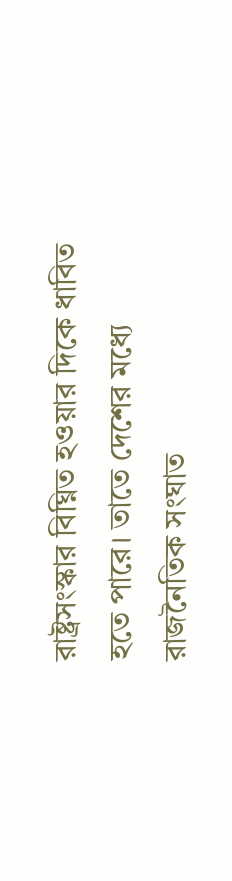রাষ্ট্রসংস্কার বিঘ্নিত হওয়ার দিকে ধাবিত হতে পারে। তাতে দেশের মধ্যে রাজনৈতিক সংঘাত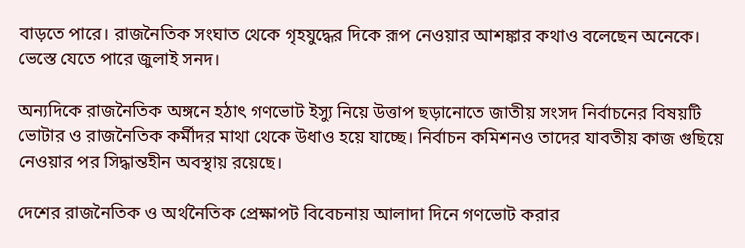বাড়তে পারে। রাজনৈতিক সংঘাত থেকে গৃহযুদ্ধের দিকে রূপ নেওয়ার আশঙ্কার কথাও বলেছেন অনেকে। ভেস্তে যেতে পারে জুলাই সনদ।

অন্যদিকে রাজনৈতিক অঙ্গনে হঠাৎ গণভোট ইস্যু নিয়ে উত্তাপ ছড়ানোতে জাতীয় সংসদ নির্বাচনের বিষয়টি ভোটার ও রাজনৈতিক কর্মীদর মাথা থেকে উধাও হয়ে যাচ্ছে। নির্বাচন কমিশনও তাদের যাবতীয় কাজ গুছিয়ে নেওয়ার পর সিদ্ধান্তহীন অবস্থায় রয়েছে।

দেশের রাজনৈতিক ও অর্থনৈতিক প্রেক্ষাপট বিবেচনায় আলাদা দিনে গণভোট করার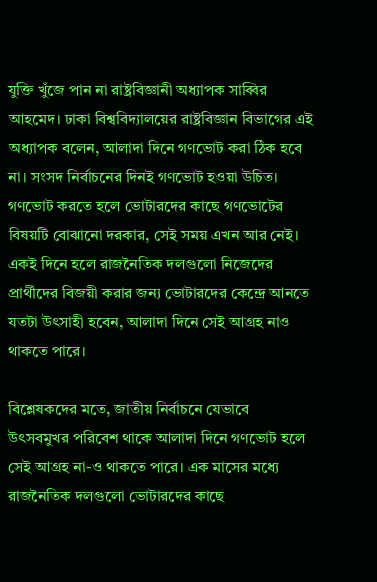যুক্তি খুঁজে পান না রাষ্ট্রবিজ্ঞানী অধ্যাপক সাব্বির আহমেদ। ঢাকা বিশ্ববিদ্যালয়ের রাষ্ট্রবিজ্ঞান বিভাগের এই অধ্যাপক বলেন, আলাদা দিনে গণভোট করা ঠিক হবে না। সংসদ নির্বাচনের দিনই গণভোট হওয়া উচিত। গণভোট করতে হলে ভোটারদের কাছে গণভোটের বিষয়টি বোঝানো দরকার, সেই সময় এখন আর নেই। একই দিনে হলে রাজনৈতিক দলগুলো নিজেদের প্রার্থীদের বিজয়ী করার জন্য ভোটারদের কেন্দ্রে আনতে যতটা উৎসাহী হবেন, আলাদা দিনে সেই আগ্রহ নাও থাকতে পারে।

বিশ্লেষকদের মতে, জাতীয় নির্বাচনে যেভাবে উৎসবমুখর পরিবেশ থাকে আলাদা দিনে গণভোট হলে সেই আগ্রহ না-ও থাকতে পারে। এক মাসের মধ্যে রাজনৈতিক দলগুলো ভোটারদের কাছে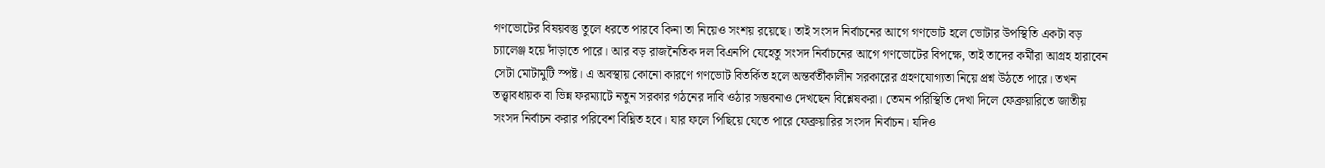গণভোটের বিষয়বস্তু তুলে ধরতে পারবে কিনা তা নিয়েও সংশয় রয়েছে। তাই সংসদ নির্বাচনের আগে গণভোট হলে ভোটার উপস্থিতি একটা বড় চ্যালেঞ্জ হয়ে দাঁড়াতে পারে। আর বড় রাজনৈতিক দল বিএনপি যেহেতু সংসদ নির্বাচনের আগে গণভোটের বিপক্ষে, তাই তাদের কর্মীরা আগ্রহ হারাবেন সেটা মোটামুটি স্পষ্ট। এ অবস্থায় কোনো কারণে গণভোট বিতর্কিত হলে অন্তর্বর্তীকালীন সরকারের গ্রহণযোগ্যতা নিয়ে প্রশ্ন উঠতে পারে। তখন তত্ত্বাবধায়ক বা ভিন্ন ফরম্যাটে নতুন সরকার গঠনের দাবি ওঠার সম্ভবনাও দেখছেন বিশ্লেষকরা। তেমন পরিস্থিতি দেখা দিলে ফেব্রুয়ারিতে জাতীয় সংসদ নির্বাচন করার পরিবেশ বিঘ্নিত হবে। যার ফলে পিছিয়ে যেতে পারে ফেব্রুয়ারির সংসদ নির্বাচন। যদিও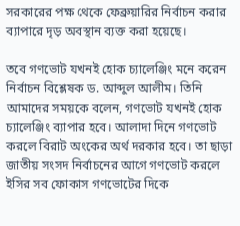সরকারের পক্ষ থেকে ফেব্রুয়ারির নির্বাচন করার ব্যাপারে দৃড় অবস্থান ব্যক্ত করা হয়েছে।

তবে গণভোট যখনই হোক চ্যালেঞ্জিং মনে করেন নির্বাচন বিশ্লেষক ড. আব্দুল আলীম। তিনি আমাদের সময়কে বলেন, গণভোট যখনই হোক চ্যালেঞ্জিং ব্যাপার হবে। আলাদা দিনে গণভোট করলে বিরাট অংকের অর্থ দরকার হবে। তা ছাড়া জাতীয় সংসদ নির্বাচনের আগে গণভোট করলে ইসির সব ফোকাস গণভোটের দিকে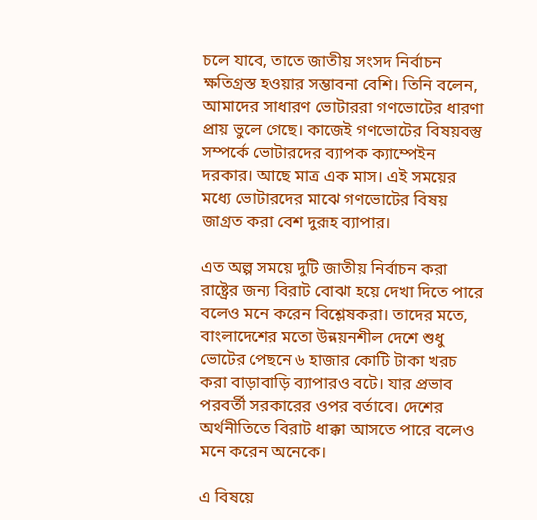চলে যাবে, তাতে জাতীয় সংসদ নির্বাচন ক্ষতিগ্রস্ত হওয়ার সম্ভাবনা বেশি। তিনি বলেন, আমাদের সাধারণ ভোটাররা গণভোটের ধারণা প্রায় ভুলে গেছে। কাজেই গণভোটের বিষয়বস্তু সম্পর্কে ভোটারদের ব্যাপক ক্যাম্পেইন দরকার। আছে মাত্র এক মাস। এই সময়ের মধ্যে ভোটারদের মাঝে গণভোটের বিষয় জাগ্রত করা বেশ দুরূহ ব্যাপার।

এত অল্প সময়ে দুটি জাতীয় নির্বাচন করা রাষ্ট্রের জন্য বিরাট বোঝা হয়ে দেখা দিতে পারে বলেও মনে করেন বিশ্লেষকরা। তাদের মতে, বাংলাদেশের মতো উন্নয়নশীল দেশে শুধু ভোটের পেছনে ৬ হাজার কোটি টাকা খরচ করা বাড়াবাড়ি ব্যাপারও বটে। যার প্রভাব পরবর্তী সরকারের ওপর বর্তাবে। দেশের অর্থনীতিতে বিরাট ধাক্কা আসতে পারে বলেও মনে করেন অনেকে।

এ বিষয়ে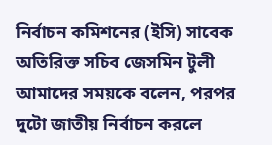নির্বাচন কমিশনের (ইসি) সাবেক অতিরিক্ত সচিব জেসমিন টুলী আমাদের সময়কে বলেন, পরপর দুটো জাতীয় নির্বাচন করলে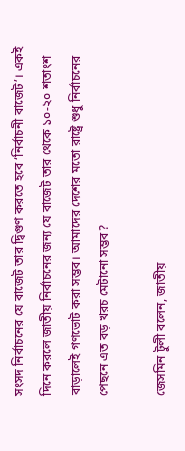সংসদ নির্বাচনের যে বাজেট তার দ্বিগুণ করতে হবে ‘নির্বাচনী বাজেট’। একই দিনে করলে জাতীয় নির্বাচনের জন্য যে বাজেট তার থেকে ১০-২০ শতাংশ বাড়ালেই গণভোট করা সম্ভব। আমাদের দেশের মতো রাষ্ট্রে শুধু নির্বাচনের পেছনে এত বড় খরচ মেটানো সম্ভব?

জেসমিন টুলী বলেন, জাতীয়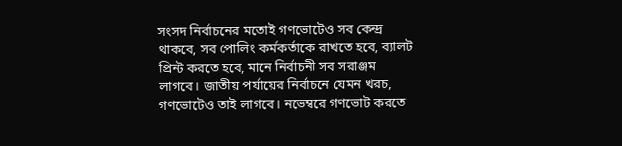সংসদ নির্বাচনের মতোই গণভোটেও সব কেন্দ্র থাকবে, সব পোলিং কর্মকর্তাকে রাখতে হবে, ব্যালট প্রিন্ট করতে হবে, মানে নির্বাচনী সব সরাঞ্জম লাগবে। জাতীয় পর্যায়ের নির্বাচনে যেমন খরচ, গণভোটেও তাই লাগবে। নভেম্বরে গণভোট করতে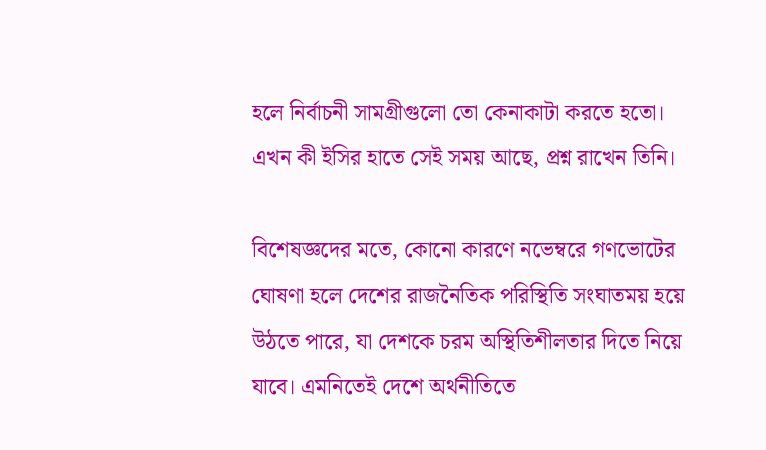হলে নির্বাচনী সামগ্রীগুলো তো কেনাকাটা করতে হতো। এখন কী ইসির হাতে সেই সময় আছে, প্রশ্ন রাখেন তিনি।

বিশেষজ্ঞদের মতে, কোনো কারণে নভেম্বরে গণভোটের ঘোষণা হলে দেশের রাজনৈতিক পরিস্থিতি সংঘাতময় হয়ে উঠতে পারে, যা দেশকে চরম অস্থিতিশীলতার দিতে নিয়ে যাবে। এমনিতেই দেশে অর্থনীতিতে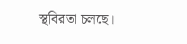স্থবিরতা চলছে।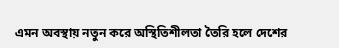এমন অবস্থায় নতুন করে অস্থিতিশীলতা তৈরি হলে দেশের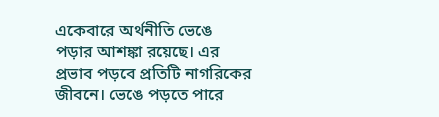একেবারে অর্থনীতি ভেঙে পড়ার আশঙ্কা রয়েছে। এর প্রভাব পড়বে প্রতিটি নাগরিকের জীবনে। ভেঙে পড়তে পারে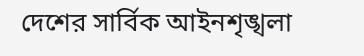দেশের সার্বিক আইনশৃঙ্খলা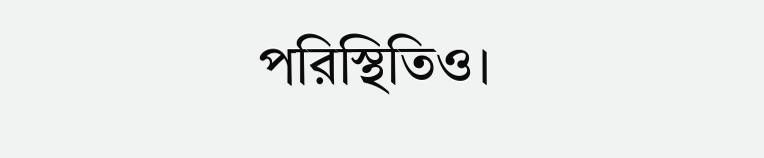পরিস্থিতিও।